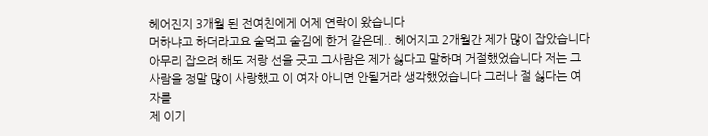헤어진지 3개월 된 전여친에게 어제 연락이 왔습니다
머하냐고 하더라고요 술먹고 술김에 한거 같은데.. 헤어지고 2개월간 제가 많이 잡았습니다 아무리 잡으려 해도 저랑 선을 긋고 그사람은 제가 싫다고 말하며 거절했었습니다 저는 그 사람을 정말 많이 사랑했고 이 여자 아니면 안될거라 생각했었습니다 그러나 절 싫다는 여자를
제 이기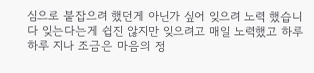심으로 붙잡으려 했던게 아닌가 싶어 잊으려 노력 했습니다 잊는다는게 쉽진 않지만 잊으려고 매일 노력했고 하루하루 지나 조금은 마음의 정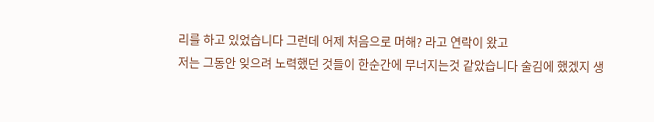리를 하고 있었습니다 그런데 어제 처음으로 머해? 라고 연락이 왔고
저는 그동안 잊으려 노력했던 것들이 한순간에 무너지는것 같았습니다 술김에 했겠지 생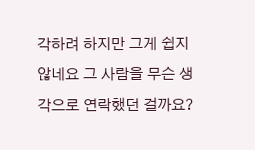각하려 하지만 그게 쉽지 않네요 그 사람을 무슨 생각으로 연락했던 걸까요?